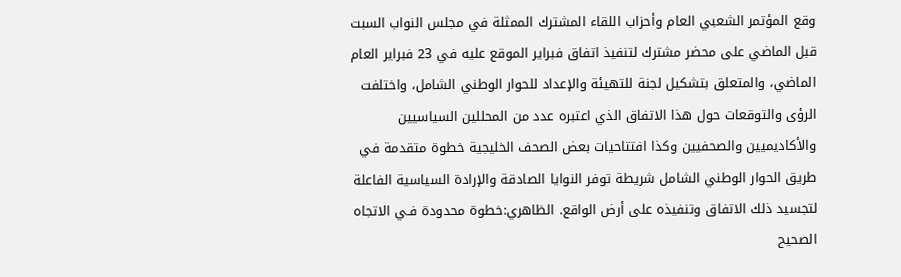وقع المؤتمر الشعبي العام وأحزاب اللقاء المشترك الممثلة في مجلس النواب السبت قبل الماضي على محضر مشترك لتنفيذ اتفاق فبراير الموقع عليه في 23 فبراير العام الماضي، والمتعلق بتشكيل لجنة للتهيئة والإعداد للحوار الوطني الشامل، واختلفت الرؤى والتوقعات حول هذا الاتفاق الذي اعتبره عدد من المحللين السياسيين والأكاديميين والصحفيين وكذا افتتاحيات بعض الصحف الخليجية خطوة متقدمة في طريق الحوار الوطني الشامل شريطة توفر النوايا الصادقة والإرادة السياسية الفاعلة لتجسيد ذلك الاتفاق وتنفيذه على أرض الواقع. الظاهري:خطوة محدودة فـي الاتجاه الصحيح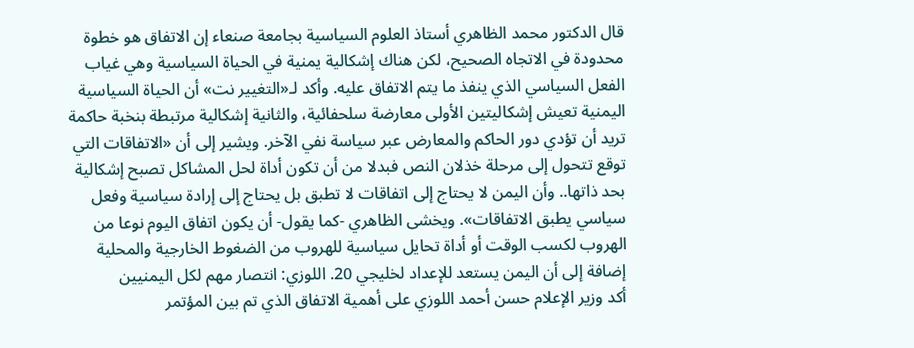قال الدكتور محمد الظاهري أستاذ العلوم السياسية بجامعة صنعاء إن الاتفاق هو خطوة محدودة في الاتجاه الصحيح، لكن هناك إشكالية يمنية في الحياة السياسية وهي غياب الفعل السياسي الذي ينفذ ما يتم الاتفاق عليه. وأكد لـ«التغيير نت» أن الحياة السياسية اليمنية تعيش إشكاليتين الأولى معارضة سلحفائية، والثانية إشكالية مرتبطة بنخبة حاكمة تريد أن تؤدي دور الحاكم والمعارض عبر سياسة نفي الآخر. ويشير إلى أن «الاتفاقات التي توقع تتحول إلى مرحلة خذلان النص فبدلا من أن تكون أداة لحل المشاكل تصبح إشكالية بحد ذاتها.. وأن اليمن لا يحتاج إلى اتفاقات لا تطبق بل يحتاج إلى إرادة سياسية وفعل سياسي يطبق الاتفاقات». ويخشى الظاهري -كما يقول- أن يكون اتفاق اليوم نوعا من الهروب لكسب الوقت أو أداة تحايل سياسية للهروب من الضغوط الخارجية والمحلية إضافة إلى أن اليمن يستعد للإعداد لخليجي 20. اللوزي: انتصار مهم لكل اليمنيين
أكد وزير الإعلام حسن أحمد اللوزي على أهمية الاتفاق الذي تم بين المؤتمر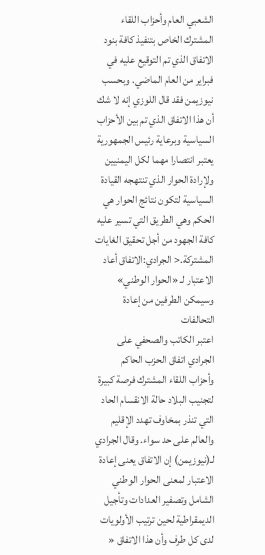الشعبي العام وأحزاب اللقاء المشترك الخاص بتنفيذ كافة بنود الاتفاق الذي تم التوقيع عليه في فبراير من العام الماضي. وبحسب نيوزيمن فقد قال اللوزي إنه لا شك أن هذا الاتفاق الذي تم بين الأحزاب السياسية وبرعاية رئيس الجمهورية يعتبر انتصارا مهما لكل اليمنيين ولإرادة الحوار الذي تنتهجه القيادة السياسية لتكون نتائج الحوار هي الحكم وهي الطريق التي تسير عليه كافة الجهود من أجل تحقيق الغايات المشتركة.< الجرادي:الاتفاق أعاد الاعتبار لـ «الحوار الوطني» وسيمكن الطرفين من إعادة التحالفات
اعتبر الكاتب والصحفي على الجرادي اتفاق الحزب الحاكم وأحزاب اللقاء المشترك فرصة كبيرة لتجنيب البلاد حالة الانقسام الحاد التي تنذر بمخاوف تهدد الإقليم والعالم على حد سواء. وقال الجرادي لـ(نيوزيمن) إن الاتفاق يعنى إعادة الاعتبار لمعنى الحوار الوطني الشامل وتصفير العدادات وتأجيل الديمقراطية لحين ترتيب الأولويات لدى كل طرف وأن هذا الاتفاق «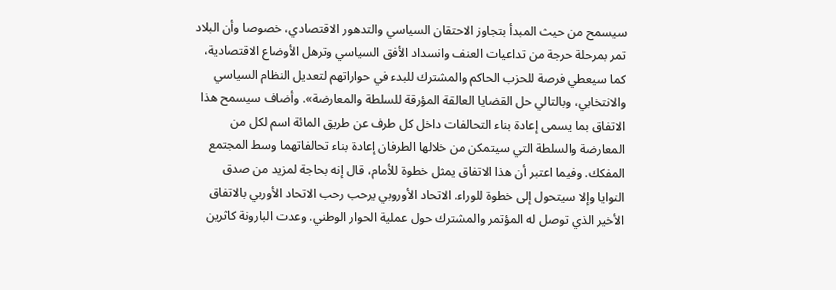سيسمح من حيث المبدأ بتجاوز الاحتقان السياسي والتدهور الاقتصادي، خصوصا وأن البلاد تمر بمرحلة حرجة من تداعيات العنف وانسداد الأفق السياسي وترهل الأوضاع الاقتصادية، كما سيعطي فرصة للحزب الحاكم والمشترك للبدء في حواراتهم لتعديل النظام السياسي والانتخابي، وبالتالي حل القضايا العالقة المؤرقة للسلطة والمعارضة». وأضاف سيسمح هذا الاتفاق بما يسمى إعادة بناء التحالفات داخل كل طرف عن طريق المائة اسم لكل من المعارضة والسلطة التي سيتمكن من خلالها الطرفان إعادة بناء تحالفاتهما وسط المجتمع المفكك. وفيما اعتبر أن هذا الاتفاق يمثل خطوة للأمام، قال إنه بحاجة لمزيد من صدق النوايا وإلا سيتحول إلى خطوة للوراء. الاتحاد الأوروبي يرحب رحب الاتحاد الأوربي بالاتفاق الأخير الذي توصل له المؤتمر والمشترك حول عملية الحوار الوطني. وعدت البارونة كاثرين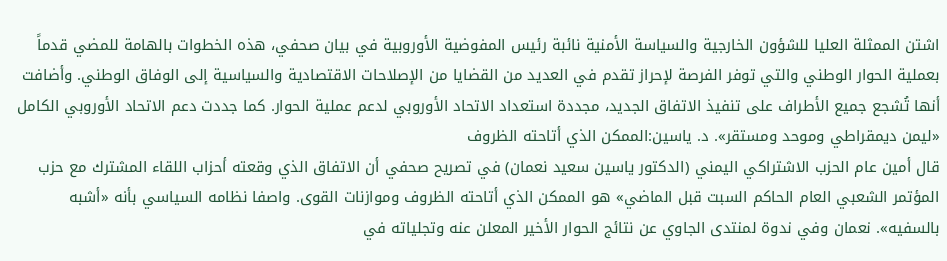اشتن الممثلة العليا للشؤون الخارجية والسياسة الأمنية نائبة رئيس المفوضية الأوروبية في بيان صحفي، هذه الخطوات بالهامة للمضي قدماً بعملية الحوار الوطني والتي توفر الفرصة لإحراز تقدم في العديد من القضايا من الإصلاحات الاقتصادية والسياسية إلى الوفاق الوطني. وأضافت أنها تُشجع جميع الأطراف على تنفيذ الاتفاق الجديد، مجددة استعداد الاتحاد الأوروبي لدعم عملية الحوار. كما جددت دعم الاتحاد الأوروبي الكامل «ليمن ديمقراطي وموحد ومستقر». د. ياسين:الممكن الذي أتاحته الظروف
قال أمين عام الحزب الاشتراكي اليمني (الدكتور ياسين سعيد نعمان) في تصريح صحفي أن الاتفاق الذي وقعته أحزاب اللقاء المشترك مع حزب المؤتمر الشعبي العام الحاكم السبت قبل الماضي» هو الممكن الذي أتاحته الظروف وموازنات القوى. واصفا نظامه السياسي بأنه «أشبه بالسفيه». نعمان وفي ندوة لمنتدى الجاوي عن نتائج الحوار الأخير المعلن عنه وتجلياته في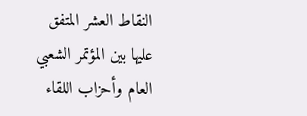النقاط العشر المتفق عليها بين المؤتمر الشعبي العام وأحزاب اللقاء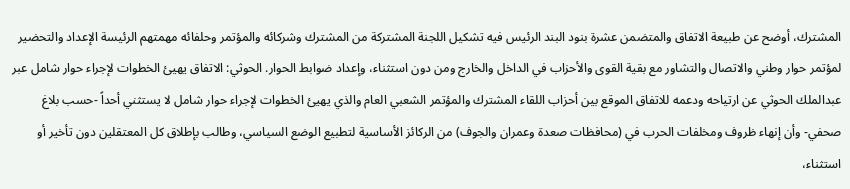المشترك، أوضح عن طبيعة الاتفاق والمتضمن عشرة بنود البند الرئيس فيه تشكيل اللجنة المشتركة من المشترك وشركائه والمؤتمر وحلفائه مهمتهم الرئيسة الإعداد والتحضير لمؤتمر حوار وطني والاتصال والتشاور مع بقية القوى والأحزاب في الداخل والخارج ومن دون استثناء، وإعداد ضوابط الحوار. الحوثي: الاتفاق يهيئ الخطوات لإجراء حوار شامل عبر عبدالملك الحوثي عن ارتياحه ودعمه للاتفاق الموقع بين أحزاب اللقاء المشترك والمؤتمر الشعبي العام والذي يهيئ الخطوات لإجراء حوار شامل لا يستثني أحداً -حسب بلاغ صحفي- وأن إنهاء ظروف ومخلفات الحرب في (محافظات صعدة وعمران والجوف) من الركائز الأساسية لتطبيع الوضع السياسي، وطالب بإطلاق كل المعتقلين دون تأخير أو استثناء،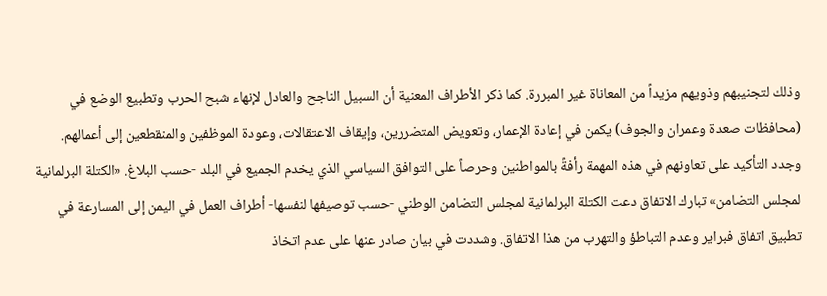وذلك لتجنيبهم وذويهم مزيداً من المعاناة غير المبررة. كما ذكر الأطراف المعنية أن السبيل الناجح والعادل لإنهاء شبح الحرب وتطبيع الوضع في (محافظات صعدة وعمران والجوف) يكمن في إعادة الإعمار، وتعويض المتضررين، وإيقاف الاعتقالات، وعودة الموظفين والمنقطعين إلى أعمالهم. وجدد التأكيد على تعاونهم في هذه المهمة رأفةً بالمواطنين وحرصاً على التوافق السياسي الذي يخدم الجميع في البلد -حسب البلاغ. «الكتلة البرلمانية لمجلس التضامن» تبارك الاتفاق دعت الكتلة البرلمانية لمجلس التضامن الوطني -حسب توصيفها لنفسها- أطراف العمل في اليمن إلى المسارعة في تطبيق اتفاق فبراير وعدم التباطؤ والتهرب من هذا الاتفاق. وشددت في بيان صادر عنها على عدم اتخاذ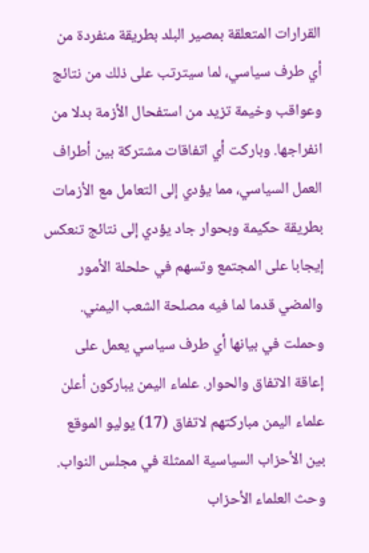القرارات المتعلقة بمصير البلد بطريقة منفردة من أي طرف سياسي، لما سيترتب على ذلك من نتائج وعواقب وخيمة تزيد من استفحال الأزمة بدلا من انفراجها. وباركت أي اتفاقات مشتركة بين أطراف العمل السياسي، مما يؤدي إلى التعامل مع الأزمات بطريقة حكيمة وبحوار جاد يؤدي إلى نتائج تنعكس إيجابا على المجتمع وتسهم في حلحلة الأمور والمضي قدما لما فيه مصلحة الشعب اليمني. وحملت في بيانها أي طرف سياسي يعمل على إعاقة الاتفاق والحوار. علماء اليمن يباركون أعلن علماء اليمن مباركتهم لاتفاق (17) يوليو الموقع بين الأحزاب السياسية الممثلة في مجلس النواب. وحث العلماء الأحزاب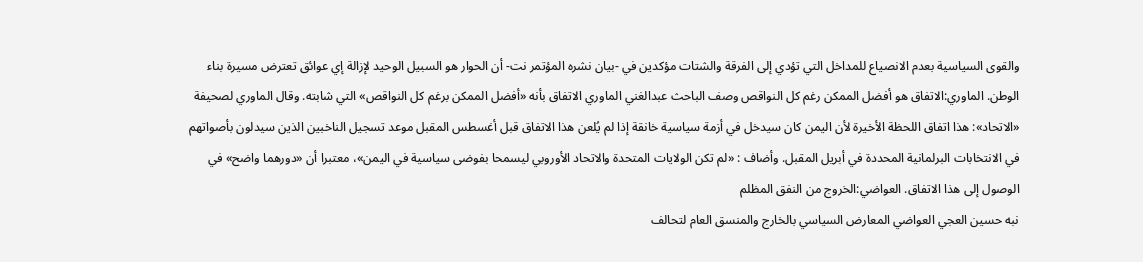والقوى السياسية بعدم الانصياع للمداخل التي تؤدي إلى الفرقة والشتات مؤكدين في -بيان نشره المؤتمر نت- أن الحوار هو السبيل الوحيد لإزالة إي عوائق تعترض مسيرة بناء الوطن. الماوري:الاتفاق هو أفضل الممكن رغم كل النواقص وصف الباحث عبدالغني الماوري الاتفاق بأنه «أفضل الممكن برغم كل النواقص» التي شابته. وقال الماوري لصحيفة «الاتحاد»: هذا اتفاق اللحظة الأخيرة لأن اليمن كان سيدخل في أزمة سياسية خانقة إذا لم يُلعن هذا الاتفاق قبل أغسطس المقبل موعد تسجيل الناخبين الذين سيدلون بأصواتهم في الانتخابات البرلمانية المحددة في أبريل المقبل. وأضاف : «لم تكن الولايات المتحدة والاتحاد الأوروبي ليسمحا بفوضى سياسية في اليمن»، معتبرا أن «دورهما واضح» في الوصول إلى هذا الاتفاق. العواضي:الخروج من النفق المظلم
نبه حسين العجي العواضي المعارض السياسي بالخارج والمنسق العام لتحالف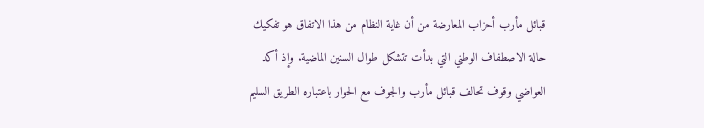قبائل مأرب أحزاب المعارضة من أن غاية النظام من هذا الاتفاق هو تفكيك حالة الاصطفاف الوطني التي بدأت تتشكل طوال السنين الماضية. وإذ أكد العواضي وقوف تحالف قبائل مأرب والجوف مع الحوار باعتباره الطريق السليم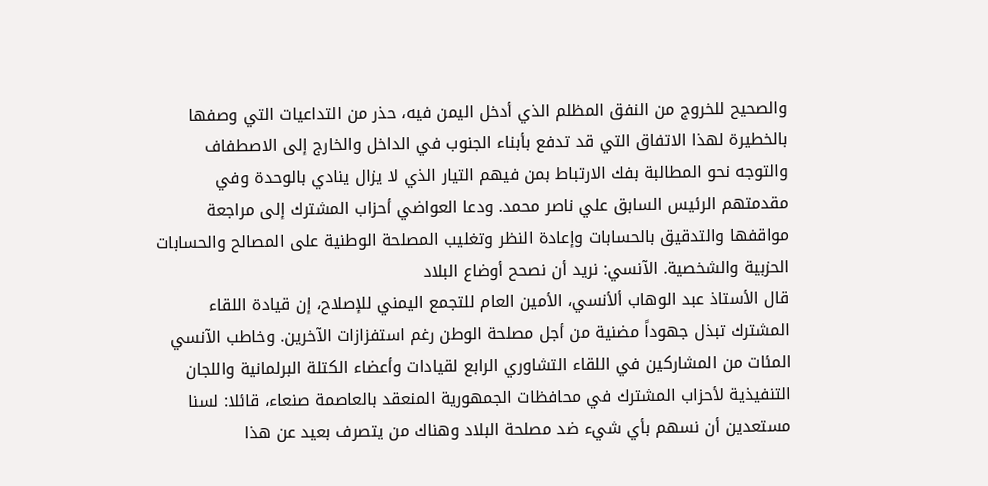والصحيح للخروج من النفق المظلم الذي أدخل اليمن فيه، حذر من التداعيات التي وصفها بالخطيرة لهذا الاتفاق التي قد تدفع بأبناء الجنوب في الداخل والخارج إلى الاصطفاف والتوجه نحو المطالبة بفك الارتباط بمن فيهم التيار الذي لا يزال ينادي بالوحدة وفي مقدمتهم الرئيس السابق علي ناصر محمد. ودعا العواضي أحزاب المشترك إلى مراجعة مواقفها والتدقيق بالحسابات وإعادة النظر وتغليب المصلحة الوطنية على المصالح والحسابات الحزبية والشخصية. الآنسي: نريد أن نصحح أوضاع البلاد
قال الأستاذ عبد الوهاب ألأنسي، الأمين العام للتجمع اليمني للإصلاح، إن قيادة اللقاء المشترك تبذل جهوداً مضنية من أجل مصلحة الوطن رغم استفزازات الآخرين. وخاطب الآنسي المئات من المشاركين في اللقاء التشاوري الرابع لقيادات وأعضاء الكتلة البرلمانية واللجان التنفيذية لأحزاب المشترك في محافظات الجمهورية المنعقد بالعاصمة صنعاء، قائلا: لسنا مستعدين أن نسهم بأي شيء ضد مصلحة البلاد وهناك من يتصرف بعيد عن هذا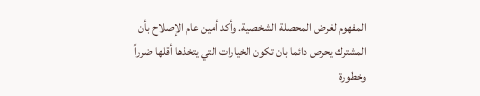المفهوم لغرض المحصلة الشخصية. وأكد أمين عام الإصلاح بأن المشترك يحرص دائما بان تكون الخيارات التي يتخذها أقلها ضرراً وخطورة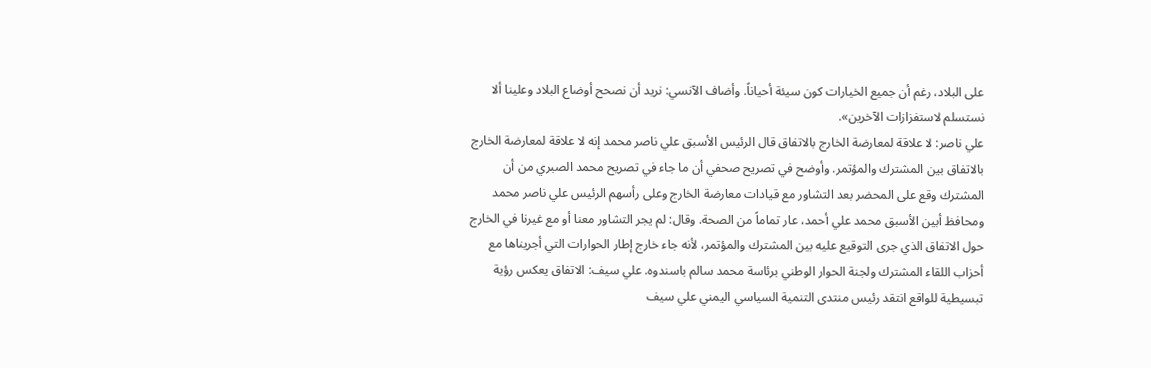على البلاد، رغم أن جميع الخيارات كون سيئة أحياناً. وأضاف الآنسي: نريد أن نصحح أوضاع البلاد وعلينا ألا نستسلم لاستفزازات الآخرين».
علي ناصر: لا علاقة لمعارضة الخارج بالاتفاق قال الرئيس الأسبق علي ناصر محمد إنه لا علاقة لمعارضة الخارج بالاتفاق بين المشترك والمؤتمر. وأوضح في تصريح صحفي أن ما جاء في تصريح محمد الصبري من أن المشترك وقع على المحضر بعد التشاور مع قيادات معارضة الخارج وعلى رأسهم الرئيس علي ناصر محمد ومحافظ أبين الأسبق محمد علي أحمد، عار تماماً من الصحة. وقال: لم يجر التشاور معنا أو مع غيرنا في الخارج حول الاتفاق الذي جرى التوقيع عليه بين المشترك والمؤتمر، لأنه جاء خارج إطار الحوارات التي أجريناها مع أحزاب اللقاء المشترك ولجنة الحوار الوطني برئاسة محمد سالم باسندوه. علي سيف: الاتفاق يعكس رؤية تبسيطية للواقع انتقد رئيس منتدى التنمية السياسي اليمني علي سيف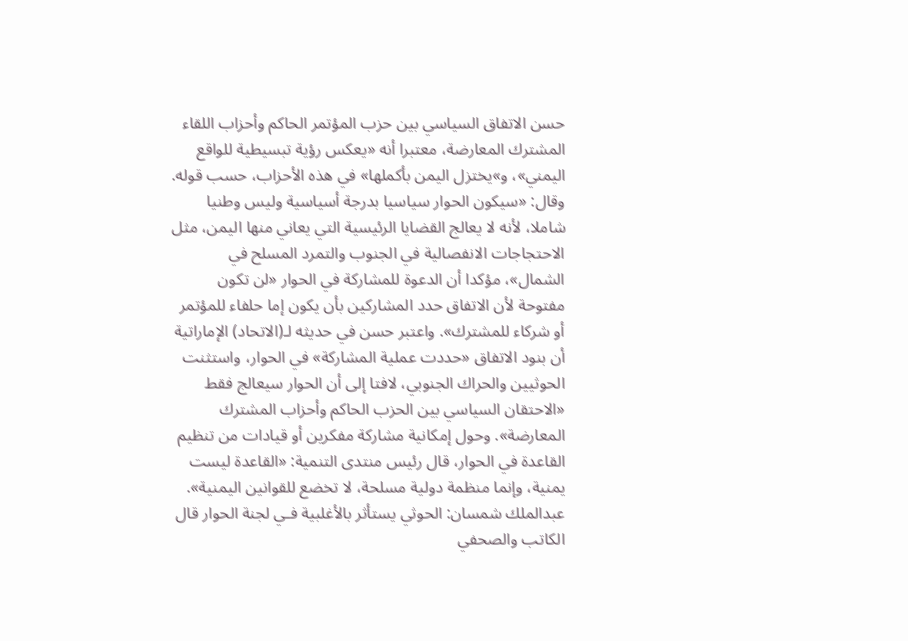حسن الاتفاق السياسي بين حزب المؤتمر الحاكم وأحزاب اللقاء المشترك المعارضة، معتبرا أنه «يعكس رؤية تبسيطية للواقع اليمني»، و»يختزل اليمن بأكملها» في هذه الأحزاب، حسب قوله. وقال: «سيكون الحوار سياسيا بدرجة أسياسية وليس وطنيا شاملا، لأنه لا يعالج القضايا الرئيسية التي يعاني منها اليمن، مثل الاحتجاجات الانفصالية في الجنوب والتمرد المسلح في الشمال»، مؤكدا أن الدعوة للمشاركة في الحوار «لن تكون مفتوحة لأن الاتفاق حدد المشاركين بأن يكون إما حلفاء للمؤتمر أو شركاء للمشترك». واعتبر حسن في حديثه لـ(الاتحاد) الإماراتية أن بنود الاتفاق «حددت عملية المشاركة» في الحوار، واستثنت الحوثيين والحراك الجنوبي، لافتا إلى أن الحوار سيعالج فقط «الاحتقان السياسي بين الحزب الحاكم وأحزاب المشترك المعارضة». وحول إمكانية مشاركة مفكرين أو قيادات من تنظيم القاعدة في الحوار، قال رئيس منتدى التنمية: «القاعدة ليست يمنية، وإنما منظمة دولية مسلحة، لا تخضع للقوانين اليمنية». عبدالملك شمسان: الحوثي يستأثر بالأغلبية فـي لجنة الحوار قال الكاتب والصحفي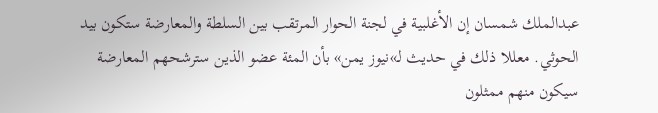عبدالملك شمسان إن الأغلبية في لجنة الحوار المرتقب بين السلطة والمعارضة ستكون بيد الحوثي. معللا ذلك في حديث لـ»نيوز يمن» بأن المئة عضو الذين سترشحهم المعارضة سيكون منهم ممثلون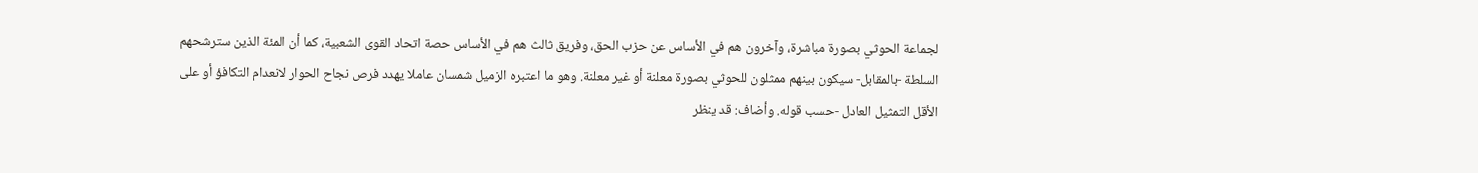لجماعة الحوثي بصورة مباشرة، وآخرون هم في الأساس عن حزب الحق، وفريق ثالث هم في الأساس حصة اتحاد القوى الشعبية، كما أن المئة الذين سترشحهم السلطة -بالمقابل- سيكون بينهم ممثلون للحوثي بصورة معلنة أو غير معلنة. وهو ما اعتبره الزميل شمسان عاملا يهدد فرص نجاح الحوار لانعدام التكافؤ أو على الأقل التمثيل العادل -حسب قوله. وأضاف: قد ينظر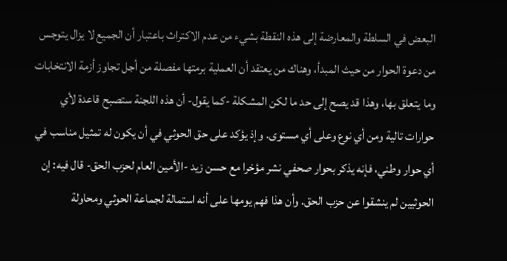البعض في السلطة والمعارضة إلى هذه النقطة بشيء من عدم الاكتراث باعتبار أن الجميع لا يزال يتوجس من دعوة الحوار من حيث المبدأ، وهناك من يعتقد أن العملية برمتها مفصلة من أجل تجاوز أزمة الانتخابات وما يتعلق بها، وهذا قد يصح إلى حد ما لكن المشكلة -كما يقول- أن هذه اللجنة ستصبح قاعدة لأي حوارات تالية ومن أي نوع وعلى أي مستوى. وإذ يؤكد على حق الحوثي في أن يكون له تمثيل مناسب في أي حوار وطني، فإنه يذكر بحوار صحفي نشر مؤخرا مع حسن زيد -الأمين العام لحزب الحق- قال فيه: إن الحوثيين لم ينشقوا عن حزب الحق. وأن هذا فهم يومها على أنه استمالة لجماعة الحوثي ومحاولة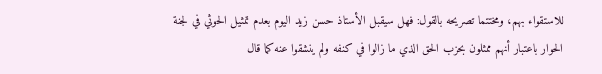للاستقواء بهم، ومختتما تصريحه بالقول: فهل سيقبل الأستاذ حسن زيد اليوم بعدم تمثيل الحوثي في لجنة الحوار باعتبار أنهم ممثلون بحزب الحق الذي ما زالوا في كنفه ولم ينشقوا عنه كما قال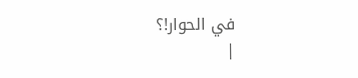في الحوار!؟
|